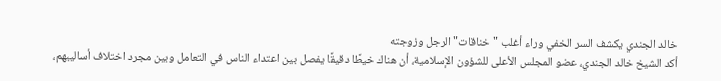خالد الجندي يكشف السر الخفي وراء أغلب "خناقات" الرجل وزوجته
أكد الشيخ خالد الجندي، عضو المجلس الأعلى للشؤون الإسلامية، أن هناك خيطًا دقيقًا يفصل بين اعتداء الناس في التعامل وبين مجرد اختلاف أساليبهم،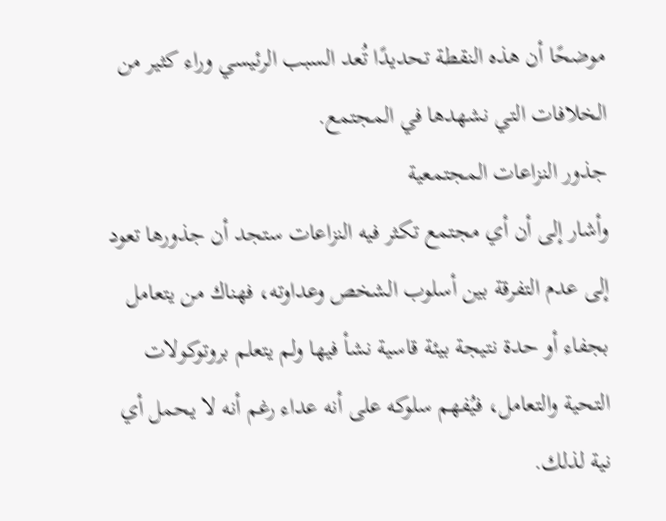موضحًا أن هذه النقطة تحديدًا تُعد السبب الرئيسي وراء كثير من الخلافات التي نشهدها في المجتمع.
جذور النزاعات المجتمعية
وأشار إلى أن أي مجتمع تكثر فيه النزاعات ستجد أن جذورها تعود إلى عدم التفرقة بين أسلوب الشخص وعداوته، فهناك من يتعامل بجفاء أو حدة نتيجة بيئة قاسية نشأ فيها ولم يتعلم بروتوكولات التحية والتعامل، فيُفهم سلوكه على أنه عداء رغم أنه لا يحمل أي نية لذلك.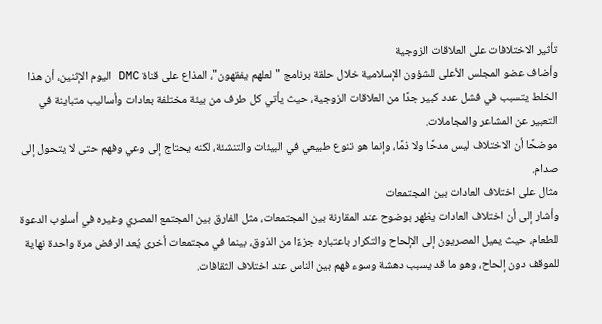تأثير الاختلافات على العلاقات الزوجية
وأضاف عضو المجلس الأعلى للشؤون الإسلامية خلال حلقة برنامج "لعلهم يفقهون"، المذاع على قناة DMC اليوم الإثنين، أن هذا الخلط يتسبب في فشل عدد كبير جدًا من العلاقات الزوجية، حيث يأتي كل طرف من بيئة مختلفة بعادات وأساليب متباينة في التعبير عن المشاعر والمجاملات.
موضحًا أن الاختلاف ليس مدحًا ولا ذمًا، وإنما هو تنوع طبيعي في البيئات والتنشئة، لكنه يحتاج إلى وعي وفهم حتى لا يتحول إلى صدام.
مثال على اختلاف العادات بين المجتمعات
وأشار إلى أن اختلاف العادات يظهر بوضوح عند المقارنة بين المجتمعات، مثل الفارق بين المجتمع المصري وغيره في أسلوب الدعوة للطعام، حيث يميل المصريون إلى الإلحاح والتكرار باعتباره جزءًا من الذوق، بينما في مجتمعات أخرى يُعد الرفض مرة واحدة نهاية للموقف دون إلحاح، وهو ما قد يسبب دهشة وسوء فهم بين الناس عند اختلاف الثقافات.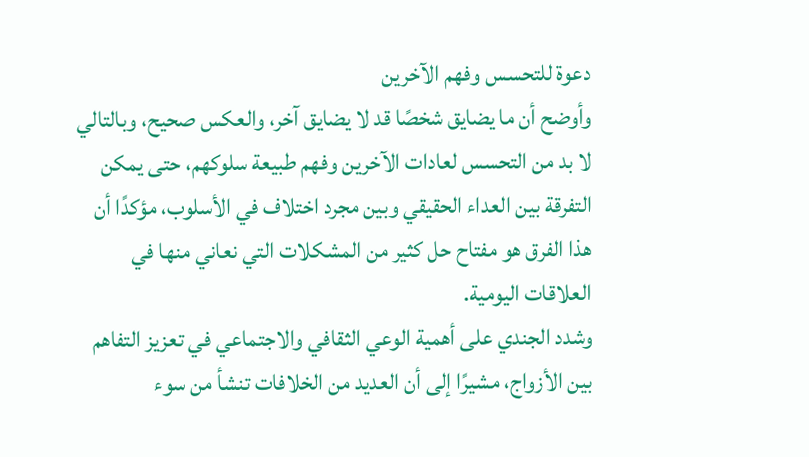دعوة للتحسس وفهم الآخرين
وأوضح أن ما يضايق شخصًا قد لا يضايق آخر، والعكس صحيح، وبالتالي لا بد من التحسس لعادات الآخرين وفهم طبيعة سلوكهم، حتى يمكن التفرقة بين العداء الحقيقي وبين مجرد اختلاف في الأسلوب، مؤكدًا أن هذا الفرق هو مفتاح حل كثير من المشكلات التي نعاني منها في العلاقات اليومية.
وشدد الجندي على أهمية الوعي الثقافي والاجتماعي في تعزيز التفاهم بين الأزواج، مشيرًا إلى أن العديد من الخلافات تنشأ من سوء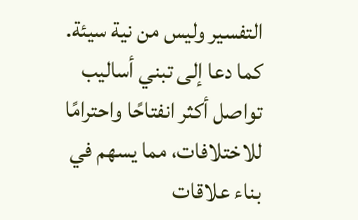التفسير وليس من نية سيئة.
كما دعا إلى تبني أساليب تواصل أكثر انفتاحًا واحترامًا للاختلافات، مما يسهم في بناء علاقات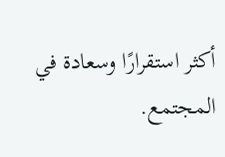أكثر استقرارًا وسعادة في المجتمع.